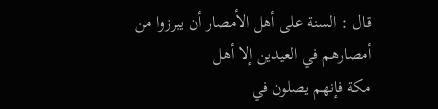قال : السنة على أهل الأمصار أن يبرزوا من أمصارهم في العيدين إلا أهل
مكة فإنهم يصلون في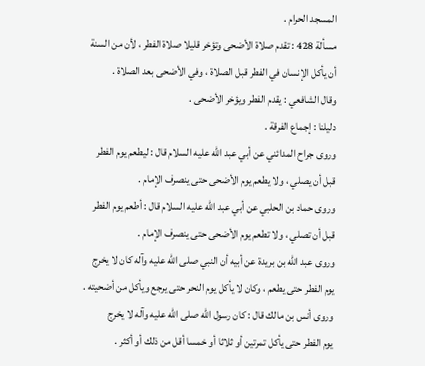المسجد الحرام .
مسألة 428 : تقدم صلاة الأضحى وتؤخر قليلا صلاة الفطر ، لأن من السنة
أن يأكل الإنسان في الفطر قبل الصلاة ، وفي الأضحى بعد الصلاة .
وقال الشافعي : يقدم الفطر ويؤخر الأضحى .
دليلنا : إجماع الفرقة .
وروى جراح المدائني عن أبي عبد الله عليه السلام قال : ليطعم يوم الفطر
قبل أن يصلي ، ولا يطعم يوم الأضحى حتى ينصرف الإمام .
وروى حماد بن الحلبي عن أبي عبد الله عليه السلام قال : أطعم يوم الفطر
قبل أن تصلي ، ولا تطعم يوم الأضحى حتى ينصرف الإمام .
وروى عبد الله بن بريدة عن أبيه أن النبي صلى الله عليه وآله كان لا يخرج
يوم الفطر حتى يطعم ، وكان لا يأكل يوم النحر حتى يرجع ويأكل من أضحيته .
وروى أنس بن مالك قال : كان رسول الله صلى الله عليه وآله لا يخرج
يوم الفطر حتى يأكل تمرتين أو ثلاثا أو خمسا أقل من ذلك أو أكثر .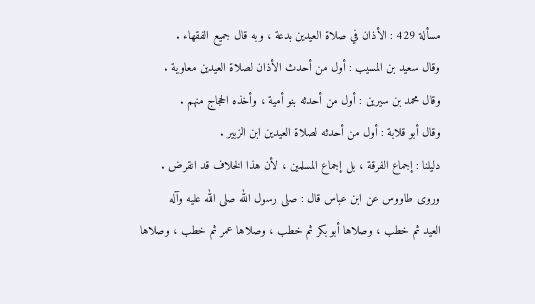مسألة 429 : الأذان في صلاة العيدين بدعة ، وبه قال جميع الفقهاء .
وقال سعيد بن المسيب : أول من أحدث الأذان لصلاة العيدين معاوية .
وقال محمد بن سيرين : أول من أحدثه بنو أمية ، وأخذه الحجاج منهم .
وقال أبو قلابة : أول من أحدثه لصلاة العيدين ابن الزبير .
دليلنا : إجماع الفرقة ، بل إجماع المسلمين ، لأن هذا الخلاف قد انقرض .
وروى طاووس عن ابن عباس قال : صلى رسول الله صلى الله عليه وآله
العيد ثم خطب ، وصلاها أبو بكر ثم خطب ، وصلاها عمر ثم خطب ، وصلاها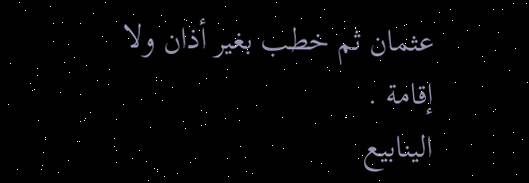عثمان ثم خطب بغير أذان ولا إقامة .
الينابيع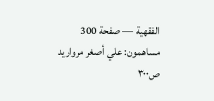الفقهية — صفحة 300
مساهمون: علي أصغر مرواريد
ص٣٠٠